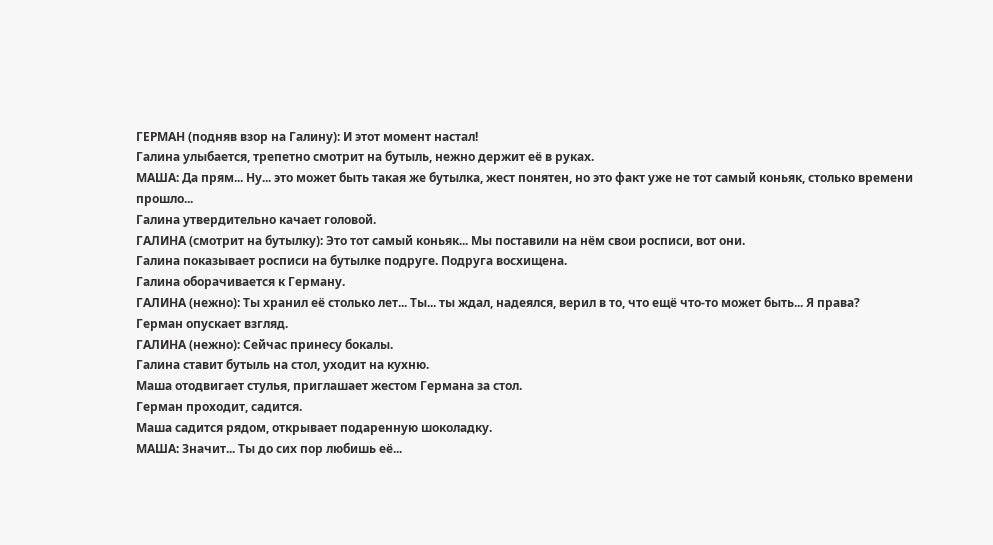ГЕРМАН (подняв взор на Галину): И этот момент настал!
Галина улыбается, трепетно смотрит на бутыль, нежно держит её в руках.
МАША: Да прям... Ну... это может быть такая же бутылка, жест понятен, но это факт уже не тот самый коньяк, столько времени прошло...
Галина утвердительно качает головой.
ГАЛИНА (смотрит на бутылку): Это тот самый коньяк... Мы поставили на нём свои росписи, вот они.
Галина показывает росписи на бутылке подруге. Подруга восхищена.
Галина оборачивается к Герману.
ГАЛИНА (нежно): Ты хранил её столько лет... Ты... ты ждал, надеялся, верил в то, что ещё что-то может быть... Я права?
Герман опускает взгляд.
ГАЛИНА (нежно): Сейчас принесу бокалы.
Галина ставит бутыль на стол, уходит на кухню.
Маша отодвигает стулья, приглашает жестом Германа за стол.
Герман проходит, садится.
Маша садится рядом, открывает подаренную шоколадку.
МАША: Значит... Ты до сих пор любишь её...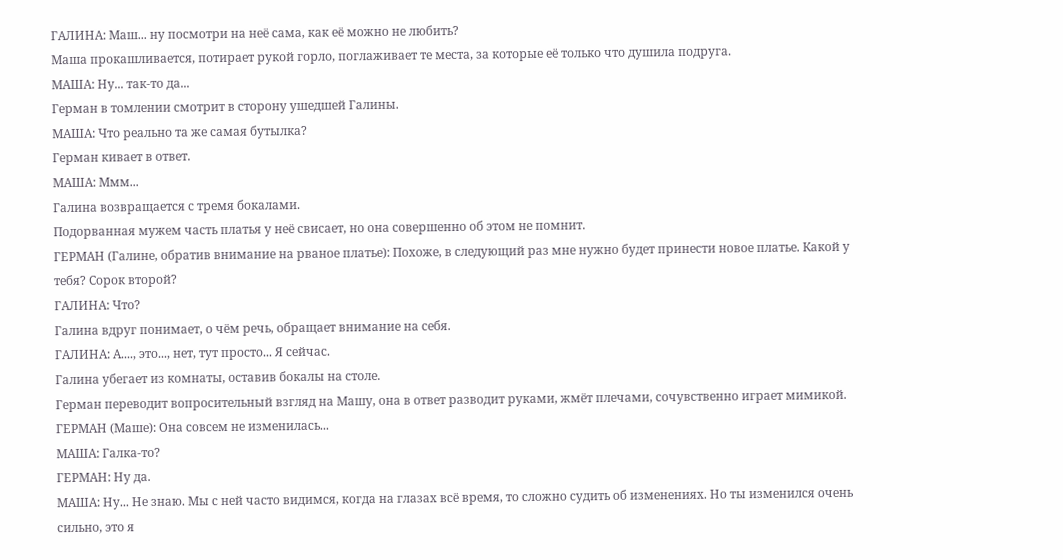ГАЛИНА: Маш... ну посмотри на неё сама, как её можно не любить?
Маша прокашливается, потирает рукой горло, поглаживает те места, за которые её только что душила подруга.
МАША: Ну... так-то да...
Герман в томлении смотрит в сторону ушедшей Галины.
МАША: Что реально та же самая бутылка?
Герман кивает в ответ.
МАША: Ммм...
Галина возвращается с тремя бокалами.
Подорванная мужем часть платья у неё свисает, но она совершенно об этом не помнит.
ГЕРМАН (Галине, обратив внимание на рваное платье): Похоже, в следующий раз мне нужно будет принести новое платье. Какой у тебя? Сорок второй?
ГАЛИНА: Что?
Галина вдруг понимает, о чём речь, обращает внимание на себя.
ГАЛИНА: А...., это..., нет, тут просто... Я сейчас.
Галина убегает из комнаты, оставив бокалы на столе.
Герман переводит вопросительный взгляд на Машу, она в ответ разводит руками, жмёт плечами, сочувственно играет мимикой.
ГЕРМАН (Маше): Она совсем не изменилась...
МАША: Галка-то?
ГЕРМАН: Ну да.
МАША: Ну... Не знаю. Мы с ней часто видимся, когда на глазах всё время, то сложно судить об изменениях. Но ты изменился очень сильно, это я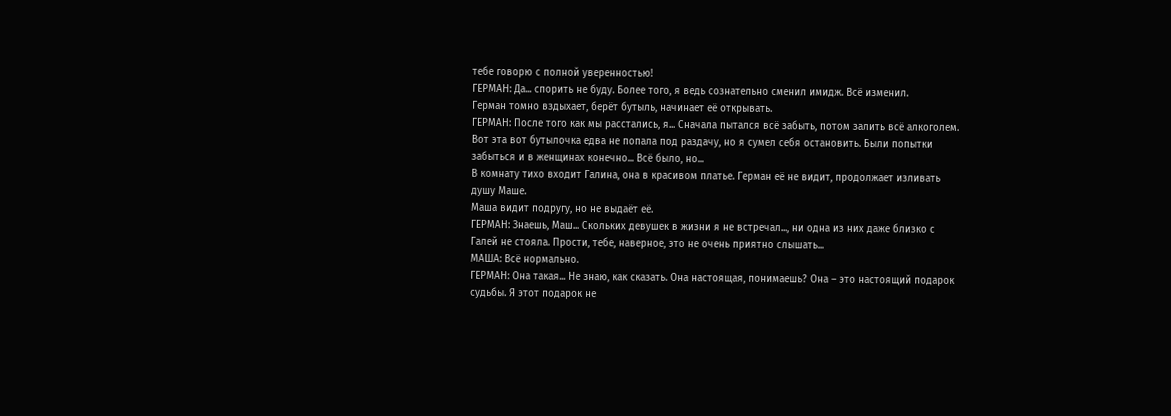тебе говорю с полной уверенностью!
ГЕРМАН: Да... спорить не буду. Более того, я ведь сознательно сменил имидж. Всё изменил.
Герман томно вздыхает, берёт бутыль, начинает её открывать.
ГЕРМАН: После того как мы расстались, я... Сначала пытался всё забыть, потом залить всё алкоголем. Вот эта вот бутылочка едва не попала под раздачу, но я сумел себя остановить. Были попытки забыться и в женщинах конечно... Всё было, но...
В комнату тихо входит Галина, она в красивом платье. Герман её не видит, продолжает изливать душу Маше.
Маша видит подругу, но не выдаёт её.
ГЕРМАН: Знаешь, Маш... Скольких девушек в жизни я не встречал..., ни одна из них даже близко с Галей не стояла. Прости, тебе, наверное, это не очень приятно слышать...
МАША: Всё нормально.
ГЕРМАН: Она такая... Не знаю, как сказать. Она настоящая, понимаешь? Она – это настоящий подарок судьбы. Я этот подарок не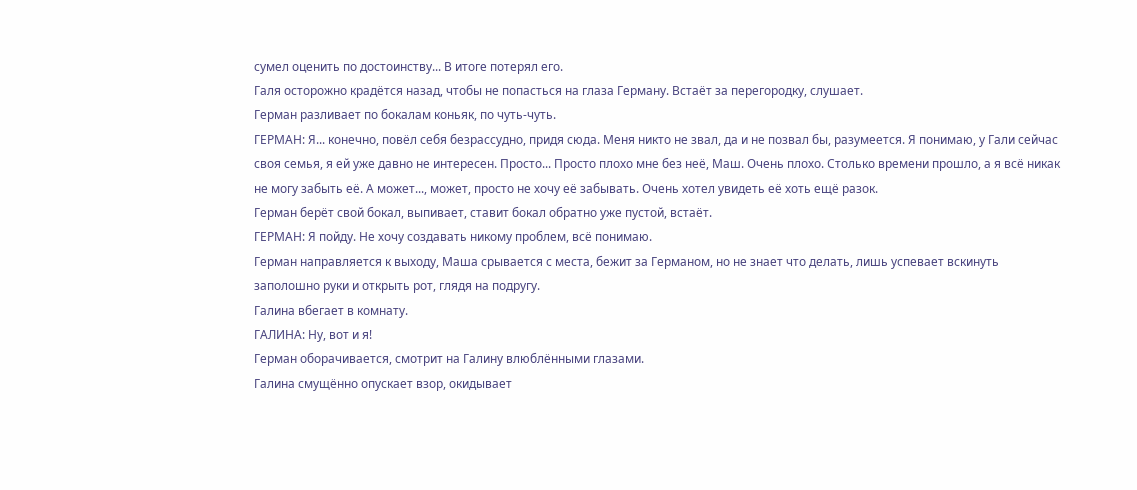сумел оценить по достоинству... В итоге потерял его.
Галя осторожно крадётся назад, чтобы не попасться на глаза Герману. Встаёт за перегородку, слушает.
Герман разливает по бокалам коньяк, по чуть-чуть.
ГЕРМАН: Я... конечно, повёл себя безрассудно, придя сюда. Меня никто не звал, да и не позвал бы, разумеется. Я понимаю, у Гали сейчас своя семья, я ей уже давно не интересен. Просто... Просто плохо мне без неё, Маш. Очень плохо. Столько времени прошло, а я всё никак не могу забыть её. А может..., может, просто не хочу её забывать. Очень хотел увидеть её хоть ещё разок.
Герман берёт свой бокал, выпивает, ставит бокал обратно уже пустой, встаёт.
ГЕРМАН: Я пойду. Не хочу создавать никому проблем, всё понимаю.
Герман направляется к выходу, Маша срывается с места, бежит за Германом, но не знает что делать, лишь успевает вскинуть заполошно руки и открыть рот, глядя на подругу.
Галина вбегает в комнату.
ГАЛИНА: Ну, вот и я!
Герман оборачивается, смотрит на Галину влюблёнными глазами.
Галина смущённо опускает взор, окидывает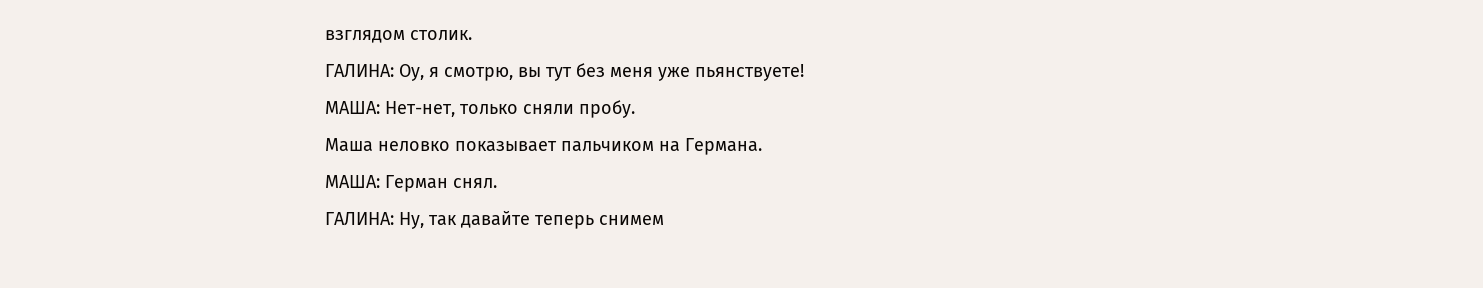взглядом столик.
ГАЛИНА: Оу, я смотрю, вы тут без меня уже пьянствуете!
МАША: Нет-нет, только сняли пробу.
Маша неловко показывает пальчиком на Германа.
МАША: Герман снял.
ГАЛИНА: Ну, так давайте теперь снимем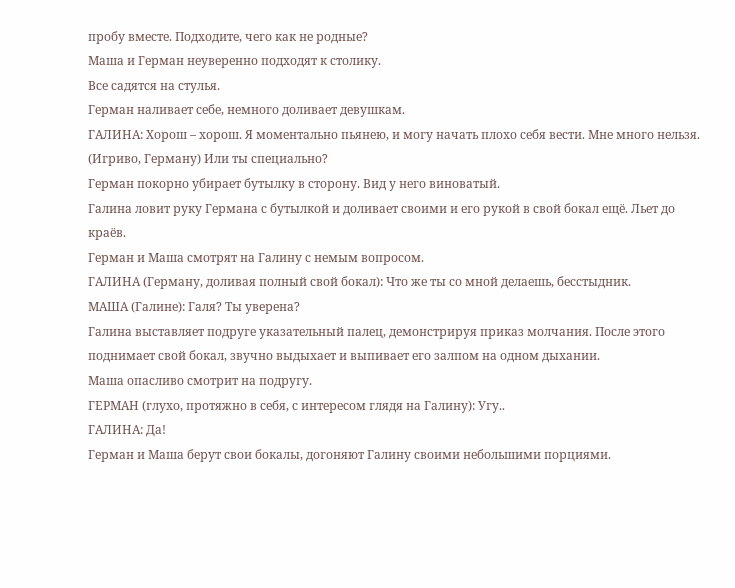пробу вместе. Подходите, чего как не родные?
Маша и Герман неуверенно подходят к столику.
Все садятся на стулья.
Герман наливает себе, немного доливает девушкам.
ГАЛИНА: Хорош – хорош. Я моментально пьянею, и могу начать плохо себя вести. Мне много нельзя. (Игриво, Герману) Или ты специально?
Герман покорно убирает бутылку в сторону. Вид у него виноватый.
Галина ловит руку Германа с бутылкой и доливает своими и его рукой в свой бокал ещё. Льет до краёв.
Герман и Маша смотрят на Галину с немым вопросом.
ГАЛИНА (Герману, доливая полный свой бокал): Что же ты со мной делаешь, бесстыдник.
МАША (Галине): Галя? Ты уверена?
Галина выставляет подруге указательный палец, демонстрируя приказ молчания. После этого поднимает свой бокал, звучно выдыхает и выпивает его залпом на одном дыхании.
Маша опасливо смотрит на подругу.
ГЕРМАН (глухо, протяжно в себя, с интересом глядя на Галину): Угу..
ГАЛИНА: Да!
Герман и Маша берут свои бокалы, догоняют Галину своими небольшими порциями.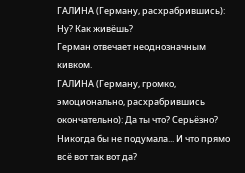ГАЛИНА (Герману, расхрабрившись): Ну? Как живёшь?
Герман отвечает неоднозначным кивком.
ГАЛИНА (Герману, громко, эмоционально, расхрабрившись окончательно): Да ты что? Серьёзно? Никогда бы не подумала... И что прямо всё вот так вот да?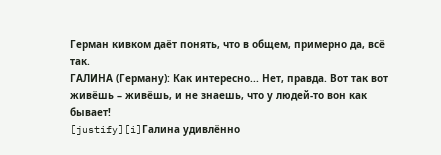Герман кивком даёт понять, что в общем, примерно да, всё так.
ГАЛИНА (Герману): Как интересно... Нет, правда. Вот так вот живёшь – живёшь, и не знаешь, что у людей-то вон как бывает!
[justify][i]Галина удивлённо